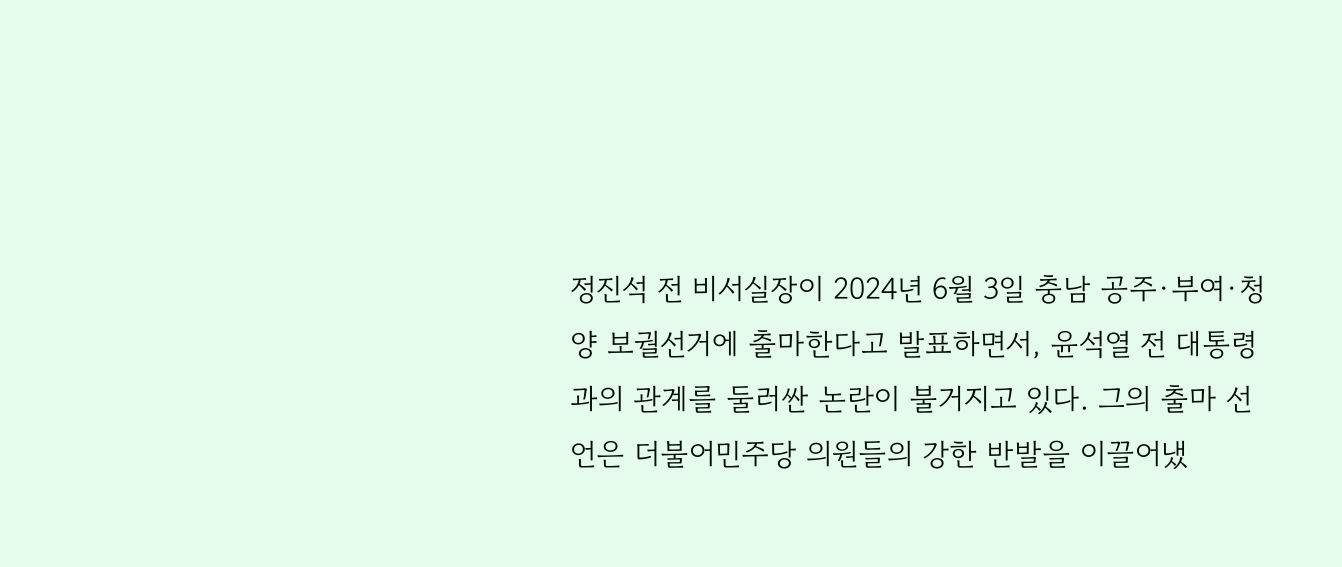정진석 전 비서실장이 2024년 6월 3일 충남 공주·부여·청양 보궐선거에 출마한다고 발표하면서, 윤석열 전 대통령과의 관계를 둘러싼 논란이 불거지고 있다. 그의 출마 선언은 더불어민주당 의원들의 강한 반발을 이끌어냈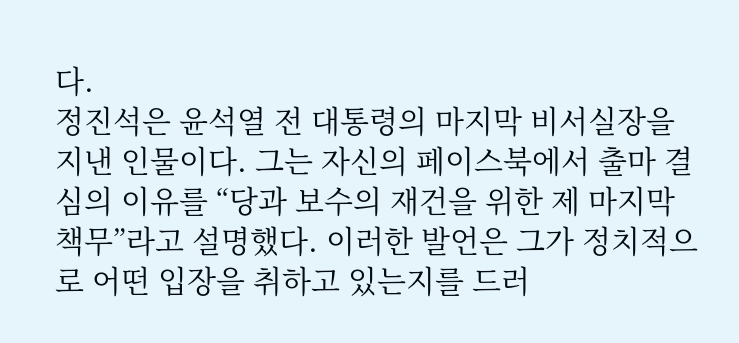다.
정진석은 윤석열 전 대통령의 마지막 비서실장을 지낸 인물이다. 그는 자신의 페이스북에서 출마 결심의 이유를 “당과 보수의 재건을 위한 제 마지막 책무”라고 설명했다. 이러한 발언은 그가 정치적으로 어떤 입장을 취하고 있는지를 드러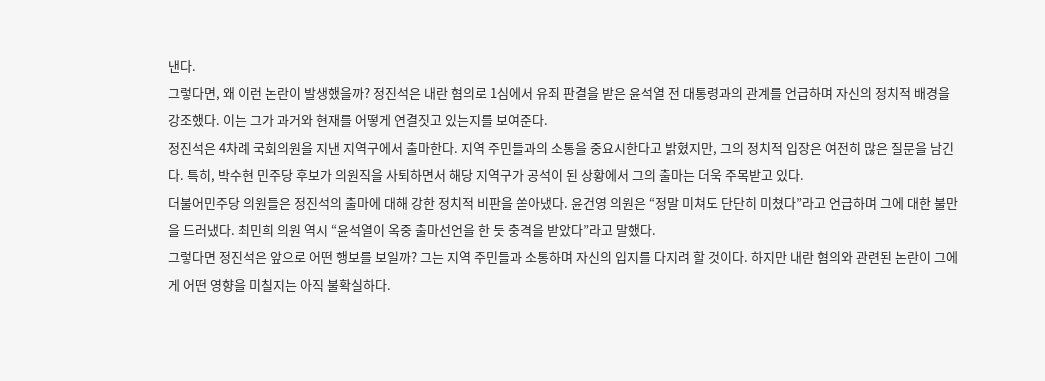낸다.
그렇다면, 왜 이런 논란이 발생했을까? 정진석은 내란 혐의로 1심에서 유죄 판결을 받은 윤석열 전 대통령과의 관계를 언급하며 자신의 정치적 배경을 강조했다. 이는 그가 과거와 현재를 어떻게 연결짓고 있는지를 보여준다.
정진석은 4차례 국회의원을 지낸 지역구에서 출마한다. 지역 주민들과의 소통을 중요시한다고 밝혔지만, 그의 정치적 입장은 여전히 많은 질문을 남긴다. 특히, 박수현 민주당 후보가 의원직을 사퇴하면서 해당 지역구가 공석이 된 상황에서 그의 출마는 더욱 주목받고 있다.
더불어민주당 의원들은 정진석의 출마에 대해 강한 정치적 비판을 쏟아냈다. 윤건영 의원은 “정말 미쳐도 단단히 미쳤다”라고 언급하며 그에 대한 불만을 드러냈다. 최민희 의원 역시 “윤석열이 옥중 출마선언을 한 듯 충격을 받았다”라고 말했다.
그렇다면 정진석은 앞으로 어떤 행보를 보일까? 그는 지역 주민들과 소통하며 자신의 입지를 다지려 할 것이다. 하지만 내란 혐의와 관련된 논란이 그에게 어떤 영향을 미칠지는 아직 불확실하다.